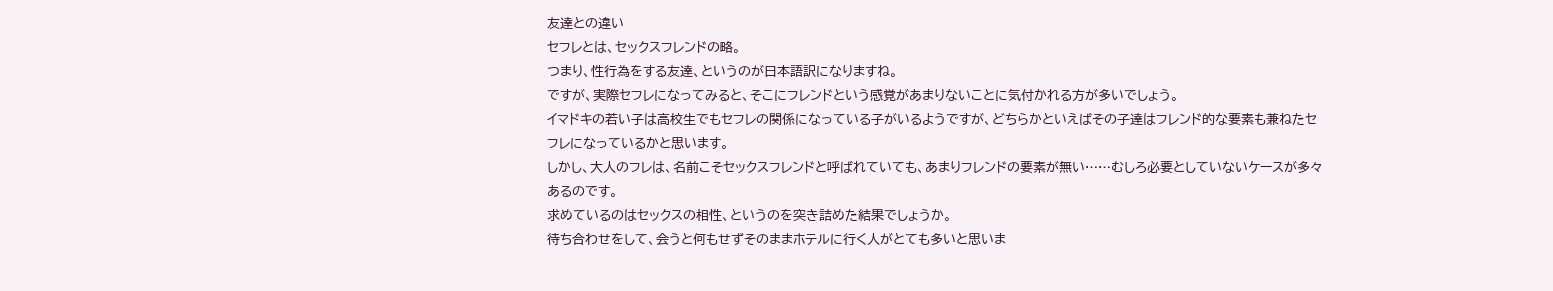友達との違い
セフレとは、セックスフレンドの略。
つまり、性行為をする友達、というのが日本語訳になりますね。
ですが、実際セフレになってみると、そこにフレンドという感覚があまりないことに気付かれる方が多いでしょう。
イマドキの若い子は高校生でもセフレの関係になっている子がいるようですが、どちらかといえばその子達はフレンド的な要素も兼ねたセフレになっているかと思います。
しかし、大人のフレは、名前こそセックスフレンドと呼ばれていても、あまりフレンドの要素が無い……むしろ必要としていないケースが多々あるのです。
求めているのはセックスの相性、というのを突き詰めた結果でしょうか。
待ち合わせをして、会うと何もせずそのままホテルに行く人がとても多いと思いま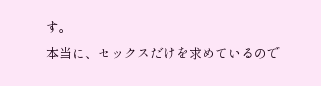す。
本当に、セックスだけを求めているので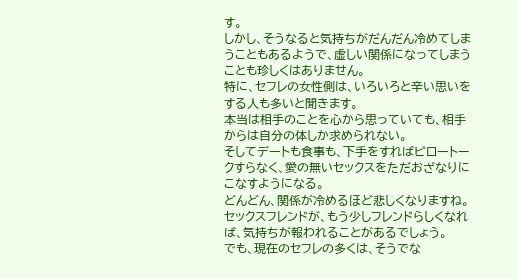す。
しかし、そうなると気持ちがだんだん冷めてしまうこともあるようで、虚しい関係になってしまうことも珍しくはありません。
特に、セフレの女性側は、いろいろと辛い思いをする人も多いと聞きます。
本当は相手のことを心から思っていても、相手からは自分の体しか求められない。
そしてデートも食事も、下手をすればピロートークすらなく、愛の無いセックスをただおざなりにこなすようになる。
どんどん、関係が冷めるほど悲しくなりますね。
セックスフレンドが、もう少しフレンドらしくなれば、気持ちが報われることがあるでしょう。
でも、現在のセフレの多くは、そうでな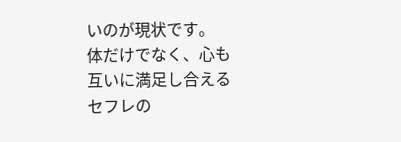いのが現状です。
体だけでなく、心も互いに満足し合えるセフレの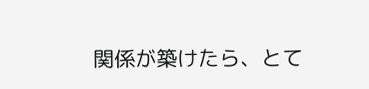関係が築けたら、とて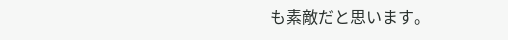も素敵だと思います。